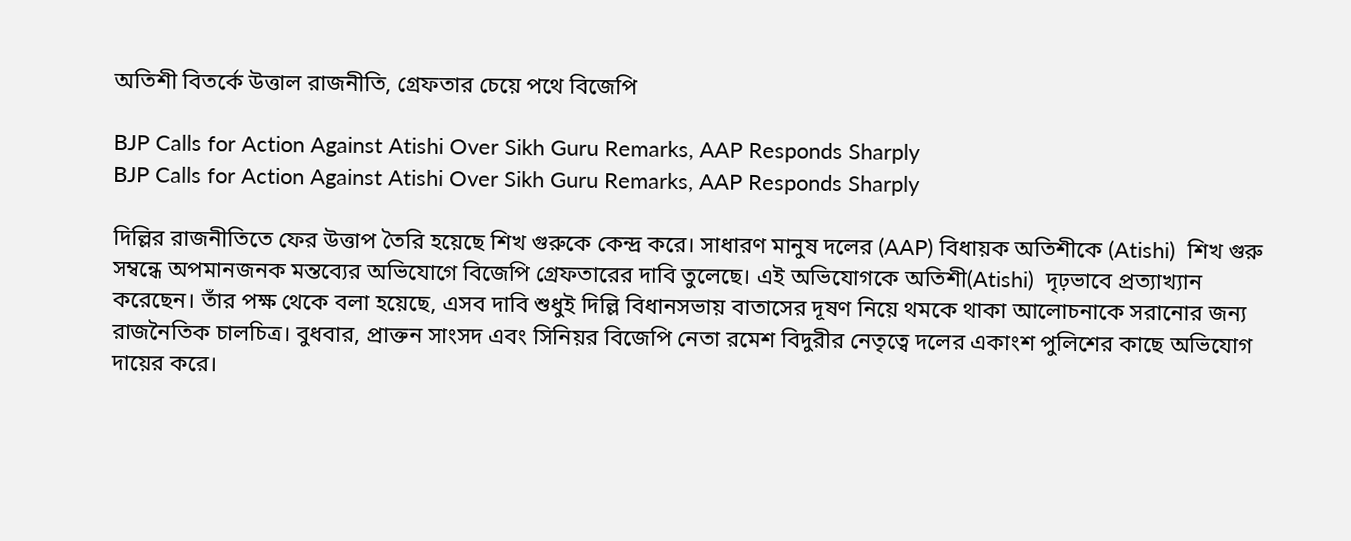অতিশী বিতর্কে উত্তাল রাজনীতি, গ্রেফতার চেয়ে পথে বিজেপি

BJP Calls for Action Against Atishi Over Sikh Guru Remarks, AAP Responds Sharply
BJP Calls for Action Against Atishi Over Sikh Guru Remarks, AAP Responds Sharply

দিল্লির রাজনীতিতে ফের উত্তাপ তৈরি হয়েছে শিখ গুরুকে কেন্দ্র করে। সাধারণ মানুষ দলের (AAP) বিধায়ক অতিশীকে (Atishi)  শিখ গুরু সম্বন্ধে অপমানজনক মন্তব্যের অভিযোগে বিজেপি গ্রেফতারের দাবি তুলেছে। এই অভিযোগকে অতিশী(Atishi)  দৃঢ়ভাবে প্রত্যাখ্যান করেছেন। তাঁর পক্ষ থেকে বলা হয়েছে, এসব দাবি শুধুই দিল্লি বিধানসভায় বাতাসের দূষণ নিয়ে থমকে থাকা আলোচনাকে সরানোর জন্য রাজনৈতিক চালচিত্র। বুধবার, প্রাক্তন সাংসদ এবং সিনিয়র বিজেপি নেতা রমেশ বিদুরীর নেতৃত্বে দলের একাংশ পুলিশের কাছে অভিযোগ দায়ের করে।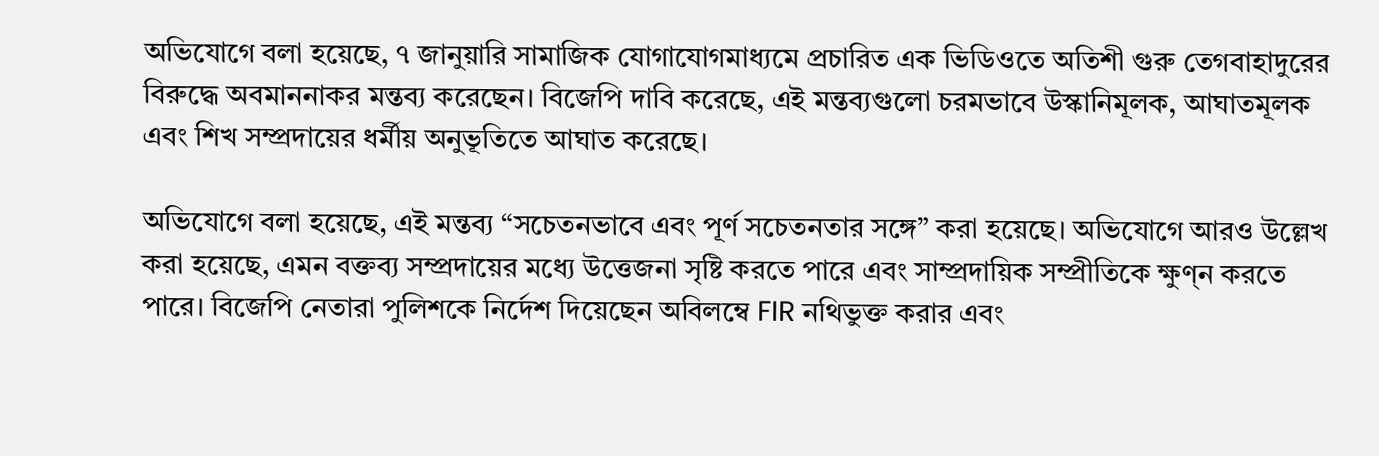অভিযোগে বলা হয়েছে, ৭ জানুয়ারি সামাজিক যোগাযোগমাধ্যমে প্রচারিত এক ভিডিওতে অতিশী গুরু তেগবাহাদুরের বিরুদ্ধে অবমাননাকর মন্তব্য করেছেন। বিজেপি দাবি করেছে, এই মন্তব্যগুলো চরমভাবে উস্কানিমূলক, আঘাতমূলক এবং শিখ সম্প্রদায়ের ধর্মীয় অনুভূতিতে আঘাত করেছে।

অভিযোগে বলা হয়েছে, এই মন্তব্য “সচেতনভাবে এবং পূর্ণ সচেতনতার সঙ্গে” করা হয়েছে। অভিযোগে আরও উল্লেখ করা হয়েছে, এমন বক্তব্য সম্প্রদায়ের মধ্যে উত্তেজনা সৃষ্টি করতে পারে এবং সাম্প্রদায়িক সম্প্রীতিকে ক্ষুণ্ন করতে পারে। বিজেপি নেতারা পুলিশকে নির্দেশ দিয়েছেন অবিলম্বে FIR নথিভুক্ত করার এবং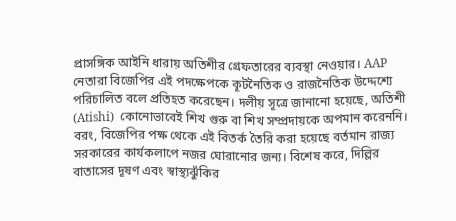প্রাসঙ্গিক আইনি ধারায় অতিশীর গ্রেফতারের ব্যবস্থা নেওয়ার। AAP নেতারা বিজেপির এই পদক্ষেপকে কূটনৈতিক ও রাজনৈতিক উদ্দেশ্যে পরিচালিত বলে প্রতিহত করেছেন। দলীয় সূত্রে জানানো হয়েছে, অতিশী (Atishi)  কোনোভাবেই শিখ গুরু বা শিখ সম্প্রদায়কে অপমান করেননি। বরং, বিজেপির পক্ষ থেকে এই বিতর্ক তৈরি করা হয়েছে বর্তমান রাজ্য সরকারের কার্যকলাপে নজর ঘোরানোর জন্য। বিশেষ করে, দিল্লির বাতাসের দূষণ এবং স্বাস্থ্যঝুঁকির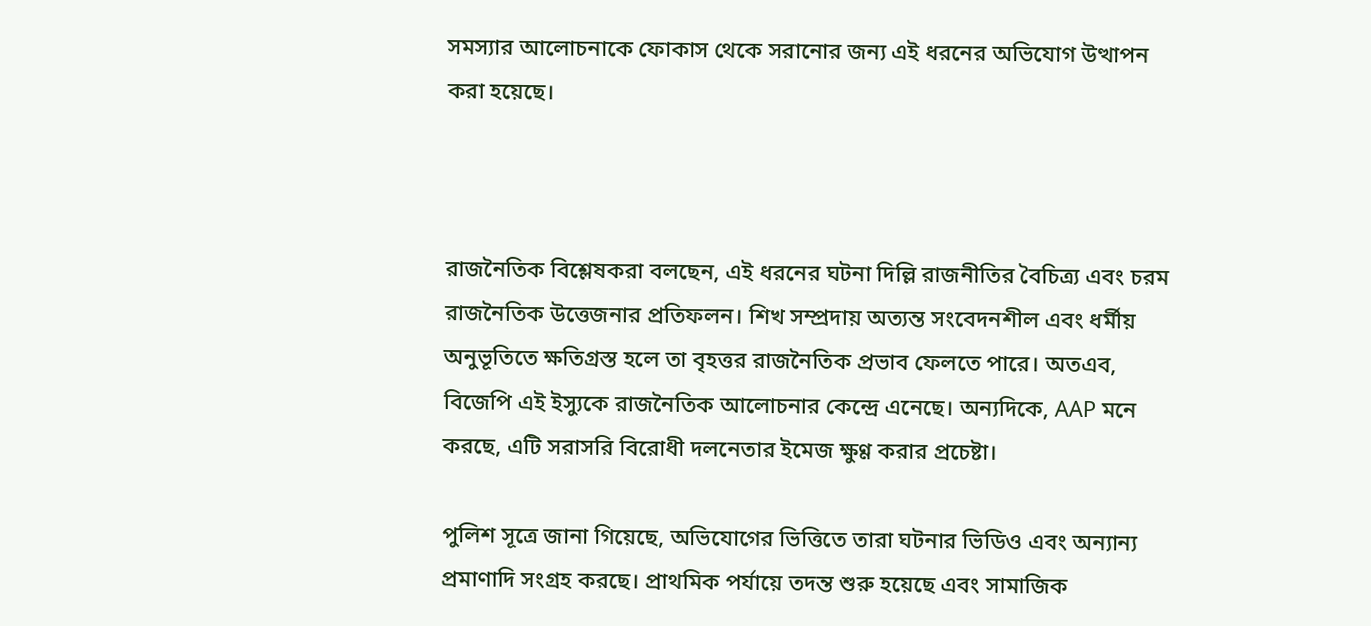সমস্যার আলোচনাকে ফোকাস থেকে সরানোর জন্য এই ধরনের অভিযোগ উত্থাপন করা হয়েছে।



রাজনৈতিক বিশ্লেষকরা বলছেন, এই ধরনের ঘটনা দিল্লি রাজনীতির বৈচিত্র্য এবং চরম রাজনৈতিক উত্তেজনার প্রতিফলন। শিখ সম্প্রদায় অত্যন্ত সংবেদনশীল এবং ধর্মীয় অনুভূতিতে ক্ষতিগ্রস্ত হলে তা বৃহত্তর রাজনৈতিক প্রভাব ফেলতে পারে। অতএব, বিজেপি এই ইস্যুকে রাজনৈতিক আলোচনার কেন্দ্রে এনেছে। অন্যদিকে, AAP মনে করছে, এটি সরাসরি বিরোধী দলনেতার ইমেজ ক্ষুণ্ণ করার প্রচেষ্টা।

পুলিশ সূত্রে জানা গিয়েছে, অভিযোগের ভিত্তিতে তারা ঘটনার ভিডিও এবং অন্যান্য প্রমাণাদি সংগ্রহ করছে। প্রাথমিক পর্যায়ে তদন্ত শুরু হয়েছে এবং সামাজিক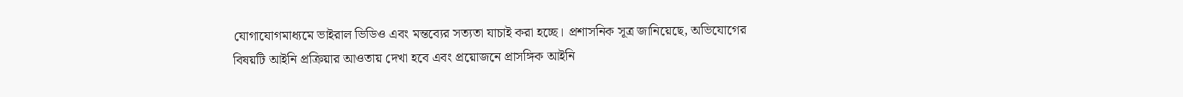যোগাযোগমাধ্যমে ভাইরাল ভিডিও এবং মন্তব্যের সত্যতা যাচাই করা হচ্ছে। প্রশাসনিক সূত্র জানিয়েছে, অভিযোগের বিষয়টি আইনি প্রক্রিয়ার আওতায় দেখা হবে এবং প্রয়োজনে প্রাসঙ্গিক আইনি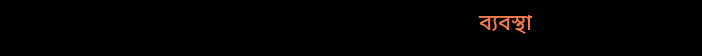ব্যবস্থা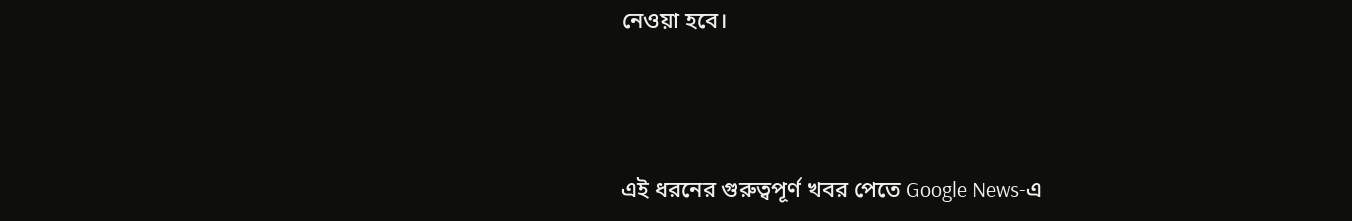নেওয়া হবে।



এই ধরনের গুরুত্বপূর্ণ খবর পেতে Google News-এ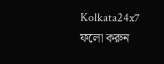Kolkata24x7 ফলো করুন